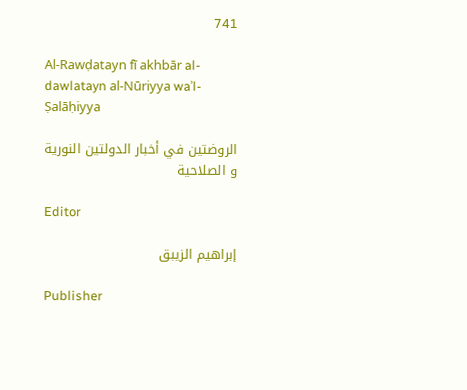741

Al-Rawḍatayn fī akhbār al-dawlatayn al-Nūriyya waʾl-Ṣalāḥiyya

الروضتين في أخبار الدولتين النورية و الصلاحية

Editor

إبراهيم الزيبق

Publisher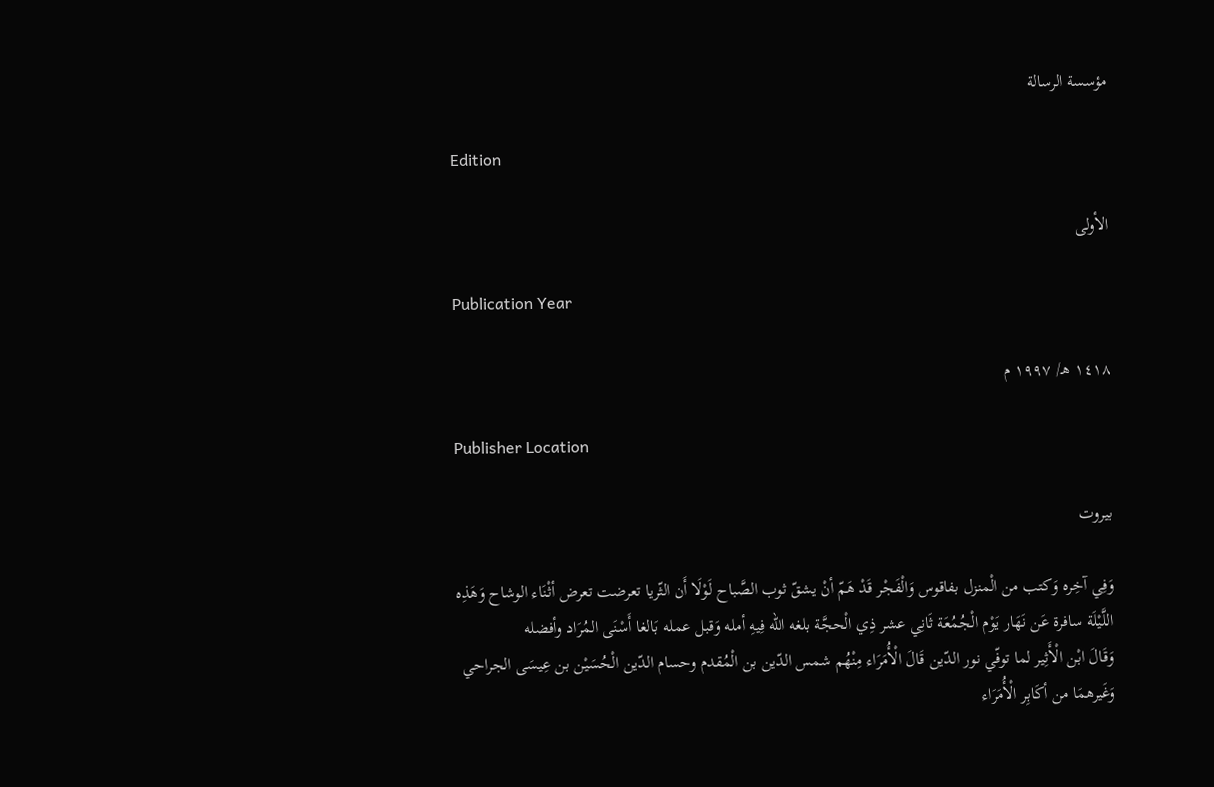مؤسسة الرسالة

Edition

الأولى

Publication Year

١٤١٨ هـ/ ١٩٩٧ م

Publisher Location

بيروت

وَفِي آخِره وَكتب من الْمنزل بفاقوس وَالْفَجْر قَدْ هَمّ أنْ يشقّ ثوب الصَّباح لَوْلَا أَن الثّريا تعرضت تعرض أثْنَاء الوشاح وَهَذِه اللَّيْلَة سافرة عَن نَهَار يَوْم الْجُمُعَة ثَانِي عشر ذِي الْحجَّة بلغه الله فِيهِ أمله وَقبل عمله بَالغا أَسْنَى المُرَاد وأفضله
وَقَالَ ابْن الْأَثِير لما توفّي نور الدّين قَالَ الْأُمَرَاء مِنْهُم شمس الدّين بن الْمُقدم وحسام الدّين الْحُسَيْن بن عِيسَى الجراحي وَغَيرهمَا من أكَابِر الْأُمَرَاء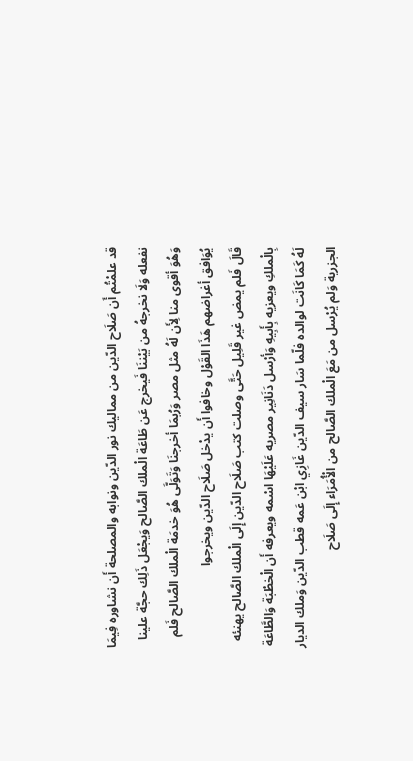قد علمْتُم أَن صَلَاح الدّين من مماليك نور الدّين ونوابه والمصلحة أَن نشاوره فِيمَا نفعله وَلَا نخرجهُ من بَيْننَا فَيخرج عَن طَاعَة الْملك الصَّالح وَيجْعَل ذَلِك حجَّة علينا وَهُوَ أقوى منا لِأَن لَهُ مثل مصر وَرُبمَا أخرجنَا وَتَوَلَّى هُوَ خدمَة الْملك الصَّالح فَلم يُوَافق أغراضهم هَذَا القَوْل وخافوا أَن يدْخل صَلَاح الدّين ويخرجوا
قَالَ فَلم يمض غير قَلِيل حَتَّى وصلت كتب صَلَاح الدّين إِلَى الْملك الصَّالح يهنئه بِالْملكِ ويعزيه بِأَبِيهِ وَأرْسل دَنَانِير مصريه عَلَيْهَا اسْمه ويعرفه أَن الْخطْبَة وَالطَّاعَة لَهُ كَمَا كَانَت لوالده فلّما سَار سيف الدّين غَازِي ابْن عَمه قطب الدّين وَملك الديار الجزرية وَلم يُرْسل من مَعَ الْملك الصَّالح من الْأُمَرَاء إِلَى صَلَاح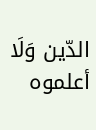الدّين وَلَا أعلموه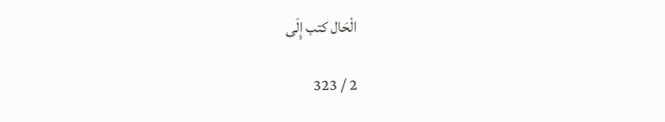الْحَال كتب إِلَى

2 / 323